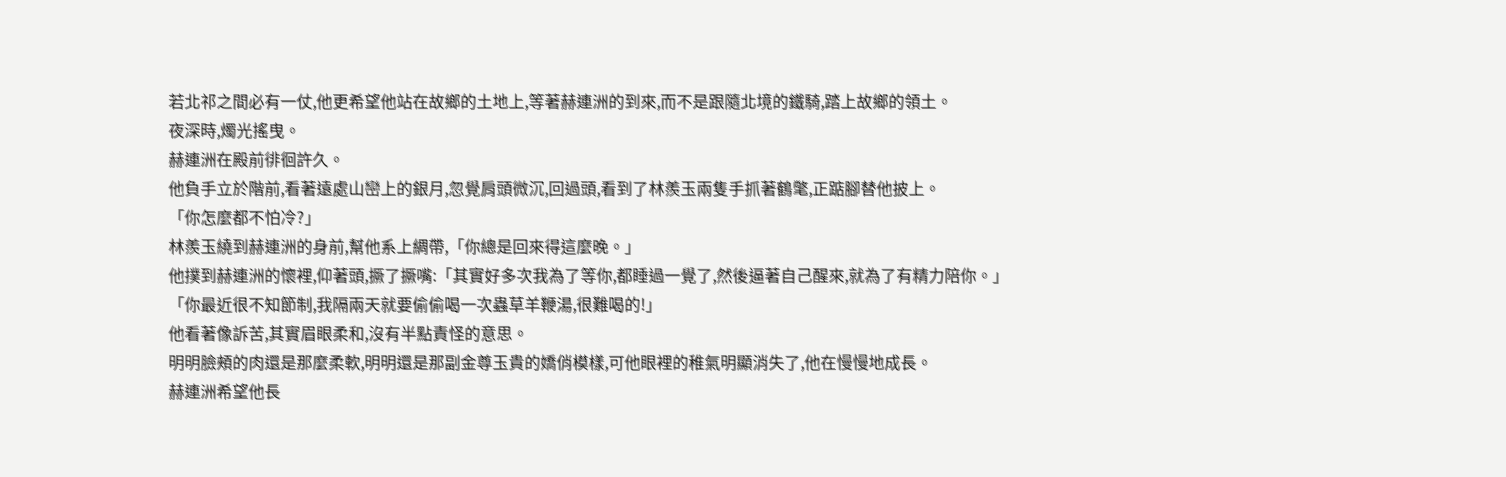若北祁之間必有一仗,他更希望他站在故鄉的土地上,等著赫連洲的到來,而不是跟隨北境的鐵騎,踏上故鄉的領土。
夜深時,燭光搖曳。
赫連洲在殿前徘徊許久。
他負手立於階前,看著遠處山巒上的銀月,忽覺肩頭微沉,回過頭,看到了林羨玉兩隻手抓著鶴氅,正踮腳替他披上。
「你怎麼都不怕冷?」
林羨玉繞到赫連洲的身前,幫他系上綢帶,「你總是回來得這麼晚。」
他撲到赫連洲的懷裡,仰著頭,撅了撅嘴:「其實好多次我為了等你,都睡過一覺了,然後逼著自己醒來,就為了有精力陪你。」
「你最近很不知節制,我隔兩天就要偷偷喝一次蟲草羊鞭湯,很難喝的!」
他看著像訴苦,其實眉眼柔和,沒有半點責怪的意思。
明明臉頰的肉還是那麼柔軟,明明還是那副金尊玉貴的嬌俏模樣,可他眼裡的稚氣明顯消失了,他在慢慢地成長。
赫連洲希望他長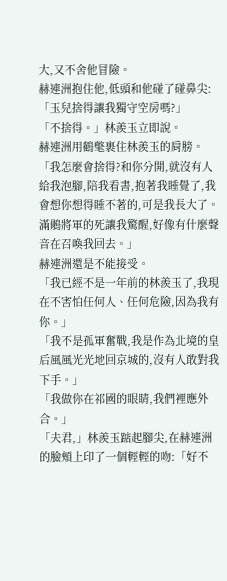大,又不舍他冒險。
赫連洲抱住他,低頭和他碰了碰鼻尖:「玉兒捨得讓我獨守空房嗎?」
「不捨得。」林羨玉立即說。
赫連洲用鶴氅裹住林羨玉的肩膀。
「我怎麼會捨得?和你分開,就沒有人給我泡腳,陪我看書,抱著我睡覺了,我會想你想得睡不著的,可是我長大了。滿鶻將軍的死讓我驚醒,好像有什麼聲音在召喚我回去。」
赫連洲還是不能接受。
「我已經不是一年前的林羨玉了,我現在不害怕任何人、任何危險,因為我有你。」
「我不是孤軍奮戰,我是作為北境的皇后風風光光地回京城的,沒有人敢對我下手。」
「我做你在祁國的眼睛,我們裡應外合。」
「夫君,」林羨玉踮起腳尖,在赫連洲的臉頰上印了一個輕輕的吻:「好不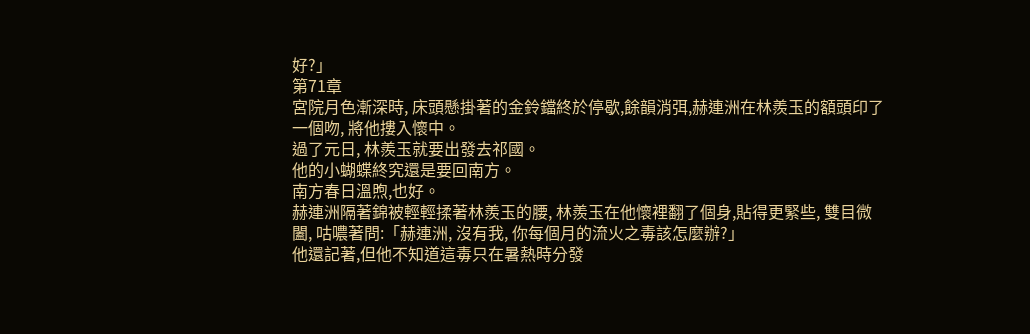好?」
第71章
宮院月色漸深時, 床頭懸掛著的金鈴鐺終於停歇,餘韻消弭,赫連洲在林羨玉的額頭印了一個吻, 將他摟入懷中。
過了元日, 林羨玉就要出發去祁國。
他的小蝴蝶終究還是要回南方。
南方春日溫煦,也好。
赫連洲隔著錦被輕輕揉著林羨玉的腰, 林羨玉在他懷裡翻了個身,貼得更緊些, 雙目微闔, 咕噥著問:「赫連洲, 沒有我, 你每個月的流火之毒該怎麼辦?」
他還記著,但他不知道這毒只在暑熱時分發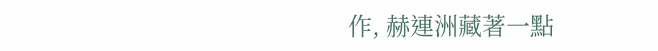作, 赫連洲藏著一點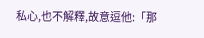私心,也不解釋,故意逗他:「那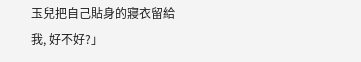玉兒把自己貼身的寢衣留給我, 好不好?」